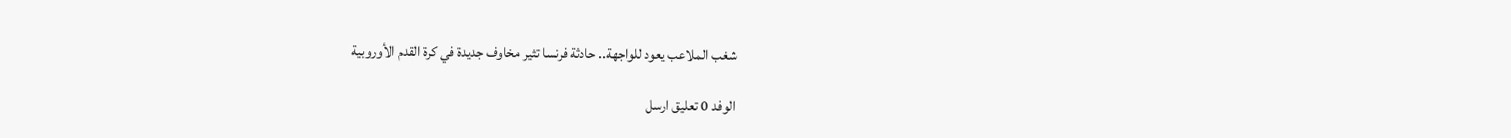شغب الملاعب يعود للواجهة.. حادثة فرنسا تثير مخاوف جديدة في كرة القدم الأوروبية

الوفد 0 تعليق ارسل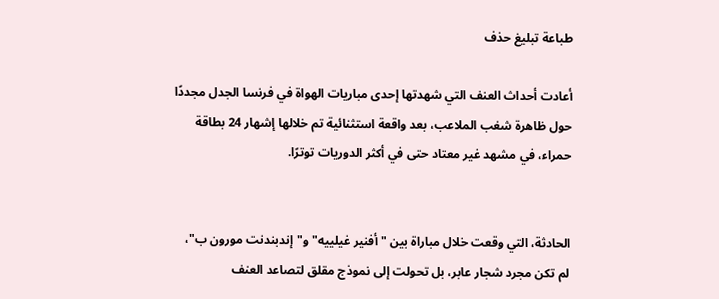طباعة تبليغ حذف

أعادت أحداث العنف التي شهدتها إحدى مباريات الهواة في فرنسا الجدل مجددًا حول ظاهرة شغب الملاعب، بعد واقعة استثنائية تم خلالها إشهار 24 بطاقة حمراء، في مشهد غير معتاد حتى في أكثر الدوريات توترًا.


الحادثة، التي وقعت خلال مباراة بين "أفنير غيلييه" و"إندبندنت مورون ب"، لم تكن مجرد شجار عابر، بل تحولت إلى نموذج مقلق لتصاعد العنف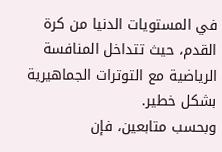في المستويات الدنيا من كرة القدم، حيث تتداخل المنافسة الرياضية مع التوترات الجماهيرية بشكل خطير.
وبحسب متابعين، فإن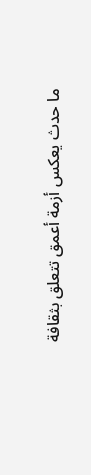ما حدث يعكس أزمة أعمق تتعلق بثقافة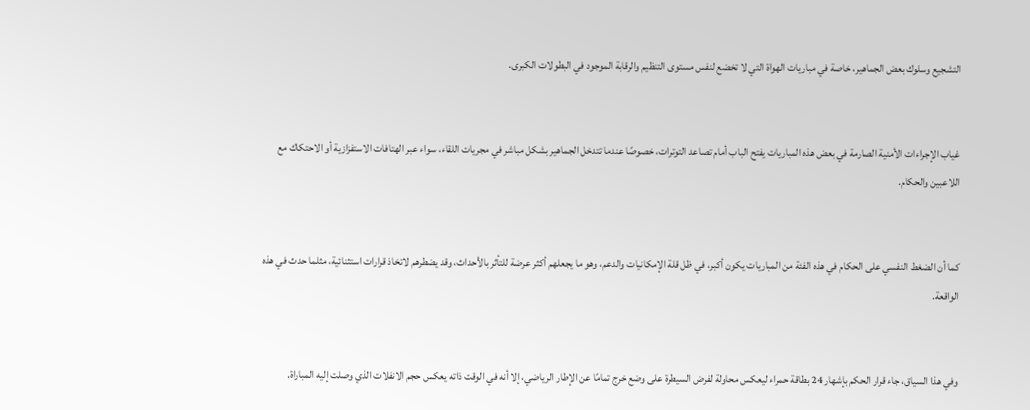التشجيع وسلوك بعض الجماهير، خاصة في مباريات الهواة التي لا تخضع لنفس مستوى التنظيم والرقابة الموجود في البطولات الكبرى.


غياب الإجراءات الأمنية الصارمة في بعض هذه المباريات يفتح الباب أمام تصاعد التوترات، خصوصًا عندما تتدخل الجماهير بشكل مباشر في مجريات اللقاء، سواء عبر الهتافات الاستفزازية أو الاحتكاك مع اللاعبين والحكام.


كما أن الضغط النفسي على الحكام في هذه الفئة من المباريات يكون أكبر، في ظل قلة الإمكانيات والدعم، وهو ما يجعلهم أكثر عرضة للتأثر بالأحداث، وقد يضطرهم لاتخاذ قرارات استثنائية، مثلما حدث في هذه الواقعة.


وفي هذا السياق، جاء قرار الحكم بإشهار 24 بطاقة حمراء ليعكس محاولة لفرض السيطرة على وضع خرج تمامًا عن الإطار الرياضي، إلا أنه في الوقت ذاته يعكس حجم الانفلات الذي وصلت إليه المباراة.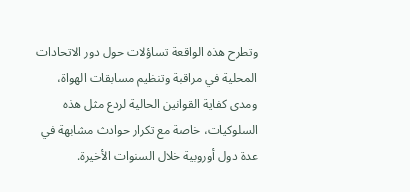وتطرح هذه الواقعة تساؤلات حول دور الاتحادات المحلية في مراقبة وتنظيم مسابقات الهواة، ومدى كفاية القوانين الحالية لردع مثل هذه السلوكيات، خاصة مع تكرار حوادث مشابهة في عدة دول أوروبية خلال السنوات الأخيرة.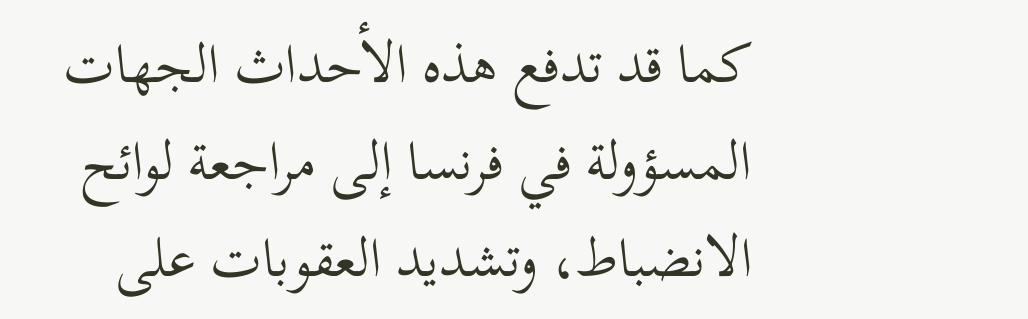كما قد تدفع هذه الأحداث الجهات المسؤولة في فرنسا إلى مراجعة لوائح الانضباط، وتشديد العقوبات على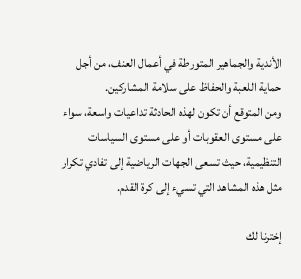الأندية والجماهير المتورطة في أعمال العنف، من أجل حماية اللعبة والحفاظ على سلامة المشاركين.
ومن المتوقع أن تكون لهذه الحادثة تداعيات واسعة، سواء على مستوى العقوبات أو على مستوى السياسات التنظيمية، حيث تسعى الجهات الرياضية إلى تفادي تكرار مثل هذه المشاهد التي تسيء إلى كرة القدم.

إخترنا لك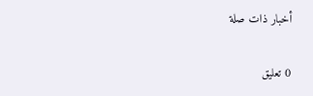أخبار ذات صلة

0 تعليق